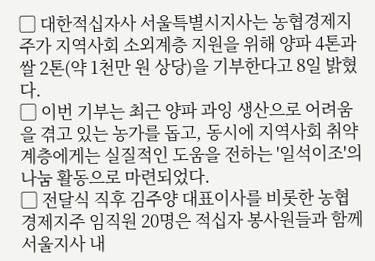▢ 대한적십자사 서울특별시지사는 농협경제지주가 지역사회 소외계층 지원을 위해 양파 4톤과 쌀 2톤(약 1천만 원 상당)을 기부한다고 8일 밝혔다.
▢ 이번 기부는 최근 양파 과잉 생산으로 어려움을 겪고 있는 농가를 돕고, 동시에 지역사회 취약계층에게는 실질적인 도움을 전하는 '일석이조'의 나눔 활동으로 마련되었다.
▢ 전달식 직후 김주양 대표이사를 비롯한 농협경제지주 임직원 20명은 적십자 봉사원들과 함께 서울지사 내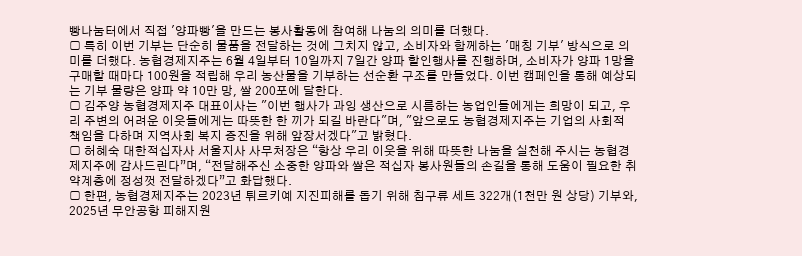빵나눔터에서 직접 '양파빵'을 만드는 봉사활동에 참여해 나눔의 의미를 더했다.
▢ 특히 이번 기부는 단순히 물품을 전달하는 것에 그치지 않고, 소비자와 함께하는 '매칭 기부' 방식으로 의미를 더했다. 농협경제지주는 6월 4일부터 10일까지 7일간 양파 할인행사를 진행하며, 소비자가 양파 1망을 구매할 때마다 100원을 적립해 우리 농산물을 기부하는 선순환 구조를 만들었다. 이번 캠페인을 통해 예상되는 기부 물량은 양파 약 10만 망, 쌀 200포에 달한다.
▢ 김주양 농협경제지주 대표이사는 "이번 행사가 과잉 생산으로 시름하는 농업인들에게는 희망이 되고, 우리 주변의 어려운 이웃들에게는 따뜻한 한 끼가 되길 바란다"며, "앞으로도 농협경제지주는 기업의 사회적 책임을 다하며 지역사회 복지 증진을 위해 앞장서겠다"고 밝혔다.
▢ 허혜숙 대한적십자사 서울지사 사무처장은 “항상 우리 이웃을 위해 따뜻한 나눔을 실천해 주시는 농협경제지주에 감사드린다”며, “전달해주신 소중한 양파와 쌀은 적십자 봉사원들의 손길을 통해 도움이 필요한 취약계층에 정성껏 전달하겠다”고 화답했다.
▢ 한편, 농협경제지주는 2023년 튀르키예 지진피해를 돕기 위해 침구류 세트 322개(1천만 원 상당) 기부와, 2025년 무안공항 피해지원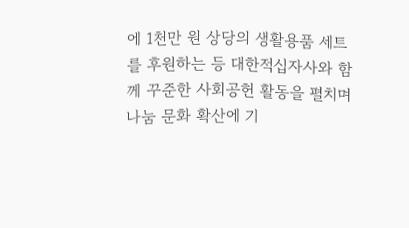에 1천만 원 상당의 생활용품 세트를 후원하는 등 대한적십자사와 함께 꾸준한 사회공헌 활동을 펼치며 나눔 문화 확산에 기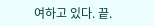여하고 있다. 끝.